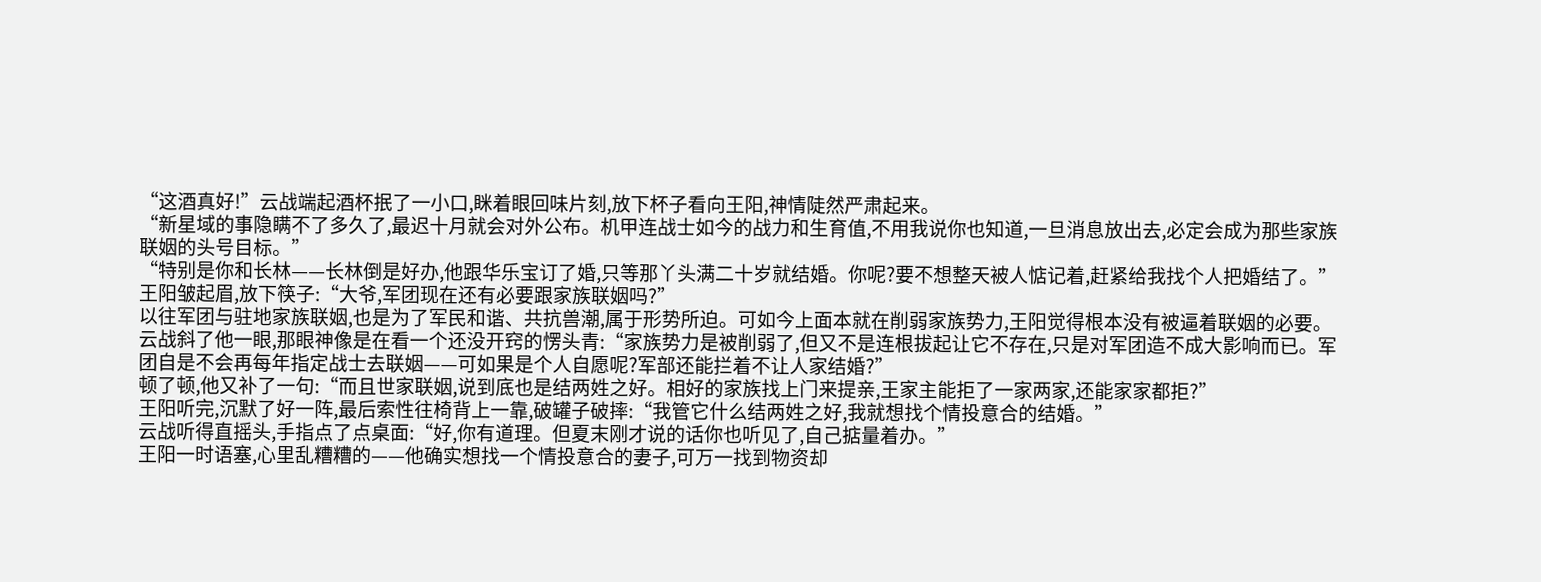“这酒真好!”云战端起酒杯抿了一小口,眯着眼回味片刻,放下杯子看向王阳,神情陡然严肃起来。
“新星域的事隐瞒不了多久了,最迟十月就会对外公布。机甲连战士如今的战力和生育值,不用我说你也知道,一旦消息放出去,必定会成为那些家族联姻的头号目标。”
“特别是你和长林——长林倒是好办,他跟华乐宝订了婚,只等那丫头满二十岁就结婚。你呢?要不想整天被人惦记着,赶紧给我找个人把婚结了。”
王阳皱起眉,放下筷子:“大爷,军团现在还有必要跟家族联姻吗?”
以往军团与驻地家族联姻,也是为了军民和谐、共抗兽潮,属于形势所迫。可如今上面本就在削弱家族势力,王阳觉得根本没有被逼着联姻的必要。
云战斜了他一眼,那眼神像是在看一个还没开窍的愣头青:“家族势力是被削弱了,但又不是连根拔起让它不存在,只是对军团造不成大影响而已。军团自是不会再每年指定战士去联姻——可如果是个人自愿呢?军部还能拦着不让人家结婚?”
顿了顿,他又补了一句:“而且世家联姻,说到底也是结两姓之好。相好的家族找上门来提亲,王家主能拒了一家两家,还能家家都拒?”
王阳听完,沉默了好一阵,最后索性往椅背上一靠,破罐子破摔:“我管它什么结两姓之好,我就想找个情投意合的结婚。”
云战听得直摇头,手指点了点桌面:“好,你有道理。但夏末刚才说的话你也听见了,自己掂量着办。”
王阳一时语塞,心里乱糟糟的——他确实想找一个情投意合的妻子,可万一找到物资却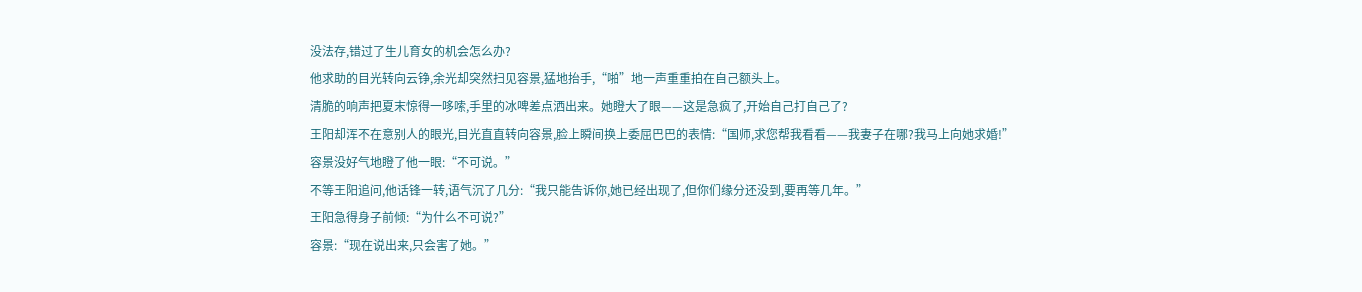没法存,错过了生儿育女的机会怎么办?
他求助的目光转向云铮,余光却突然扫见容景,猛地抬手,“啪”地一声重重拍在自己额头上。
清脆的响声把夏末惊得一哆嗦,手里的冰啤差点洒出来。她瞪大了眼——这是急疯了,开始自己打自己了?
王阳却浑不在意别人的眼光,目光直直转向容景,脸上瞬间换上委屈巴巴的表情:“国师,求您帮我看看——我妻子在哪?我马上向她求婚!”
容景没好气地瞪了他一眼:“不可说。”
不等王阳追问,他话锋一转,语气沉了几分:“我只能告诉你,她已经出现了,但你们缘分还没到,要再等几年。”
王阳急得身子前倾:“为什么不可说?”
容景:“现在说出来,只会害了她。”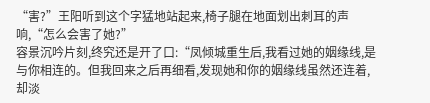“害?”王阳听到这个字猛地站起来,椅子腿在地面划出刺耳的声响,“怎么会害了她?”
容景沉吟片刻,终究还是开了口:“凤倾城重生后,我看过她的姻缘线,是与你相连的。但我回来之后再细看,发现她和你的姻缘线虽然还连着,却淡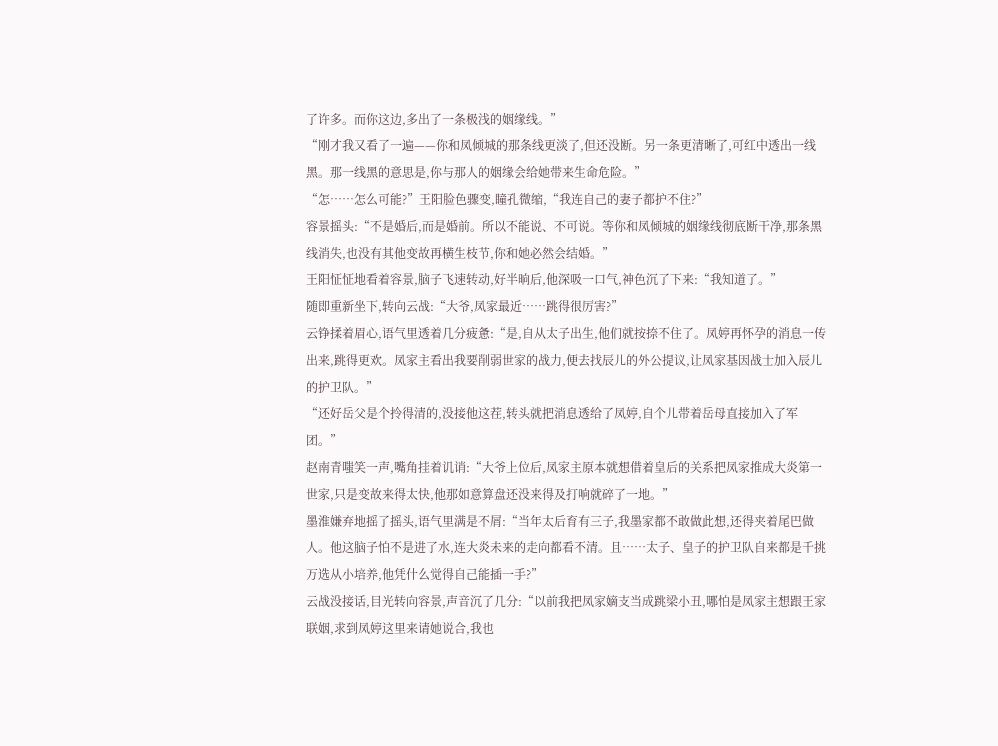了许多。而你这边,多出了一条极浅的姻缘线。”
“刚才我又看了一遍——你和凤倾城的那条线更淡了,但还没断。另一条更清晰了,可红中透出一线黑。那一线黑的意思是,你与那人的姻缘会给她带来生命危险。”
“怎……怎么可能?”王阳脸色骤变,瞳孔微缩,“我连自己的妻子都护不住?”
容景摇头:“不是婚后,而是婚前。所以不能说、不可说。等你和凤倾城的姻缘线彻底断干净,那条黑线消失,也没有其他变故再横生枝节,你和她必然会结婚。”
王阳怔怔地看着容景,脑子飞速转动,好半晌后,他深吸一口气,神色沉了下来:“我知道了。”
随即重新坐下,转向云战:“大爷,凤家最近……跳得很厉害?”
云铮揉着眉心,语气里透着几分疲惫:“是,自从太子出生,他们就按捺不住了。凤婷再怀孕的消息一传出来,跳得更欢。凤家主看出我要削弱世家的战力,便去找辰儿的外公提议,让凤家基因战士加入辰儿的护卫队。”
“还好岳父是个拎得清的,没接他这茬,转头就把消息透给了凤婷,自个儿带着岳母直接加入了军团。”
赵南青嗤笑一声,嘴角挂着讥诮:“大爷上位后,凤家主原本就想借着皇后的关系把凤家推成大炎第一世家,只是变故来得太快,他那如意算盘还没来得及打响就碎了一地。”
墨淮嫌弃地摇了摇头,语气里满是不屑:“当年太后育有三子,我墨家都不敢做此想,还得夹着尾巴做人。他这脑子怕不是进了水,连大炎未来的走向都看不清。且……太子、皇子的护卫队自来都是千挑万选从小培养,他凭什么觉得自己能插一手?”
云战没接话,目光转向容景,声音沉了几分:“以前我把凤家嫡支当成跳梁小丑,哪怕是凤家主想跟王家联姻,求到凤婷这里来请她说合,我也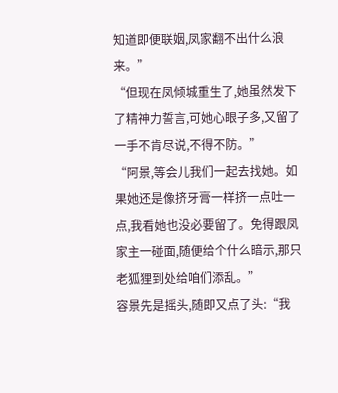知道即便联姻,凤家翻不出什么浪来。”
“但现在凤倾城重生了,她虽然发下了精神力誓言,可她心眼子多,又留了一手不肯尽说,不得不防。”
“阿景,等会儿我们一起去找她。如果她还是像挤牙膏一样挤一点吐一点,我看她也没必要留了。免得跟凤家主一碰面,随便给个什么暗示,那只老狐狸到处给咱们添乱。”
容景先是摇头,随即又点了头:“我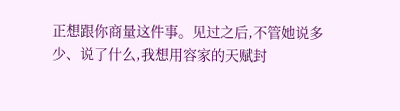正想跟你商量这件事。见过之后,不管她说多少、说了什么,我想用容家的天赋封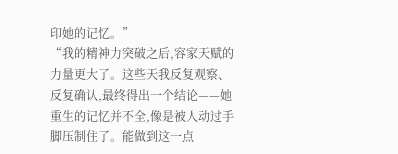印她的记忆。”
“我的精神力突破之后,容家天赋的力量更大了。这些天我反复观察、反复确认,最终得出一个结论——她重生的记忆并不全,像是被人动过手脚压制住了。能做到这一点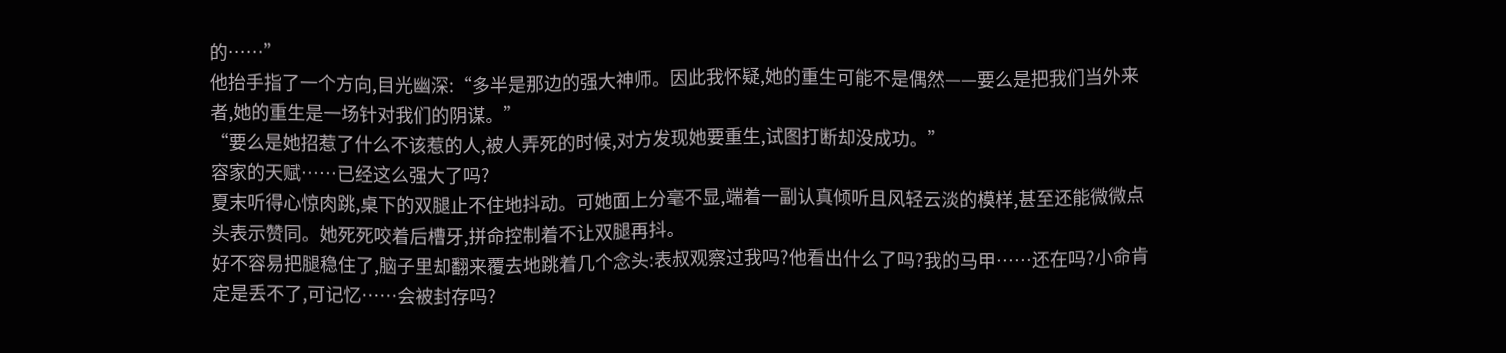的……”
他抬手指了一个方向,目光幽深:“多半是那边的强大神师。因此我怀疑,她的重生可能不是偶然——要么是把我们当外来者,她的重生是一场针对我们的阴谋。”
“要么是她招惹了什么不该惹的人,被人弄死的时候,对方发现她要重生,试图打断却没成功。”
容家的天赋……已经这么强大了吗?
夏末听得心惊肉跳,桌下的双腿止不住地抖动。可她面上分毫不显,端着一副认真倾听且风轻云淡的模样,甚至还能微微点头表示赞同。她死死咬着后槽牙,拼命控制着不让双腿再抖。
好不容易把腿稳住了,脑子里却翻来覆去地跳着几个念头:表叔观察过我吗?他看出什么了吗?我的马甲……还在吗?小命肯定是丢不了,可记忆……会被封存吗?